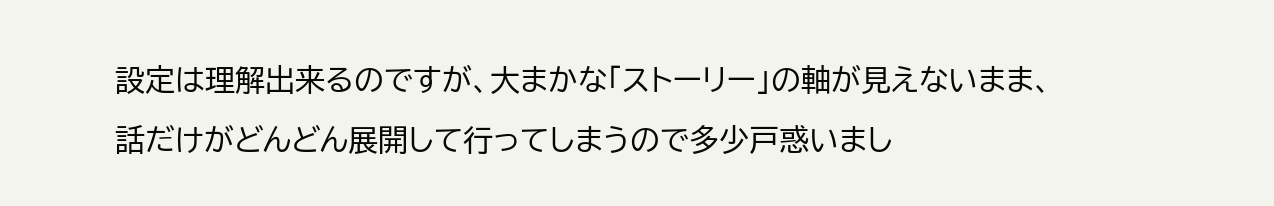設定は理解出来るのですが、大まかな「ストーリー」の軸が見えないまま、話だけがどんどん展開して行ってしまうので多少戸惑いまし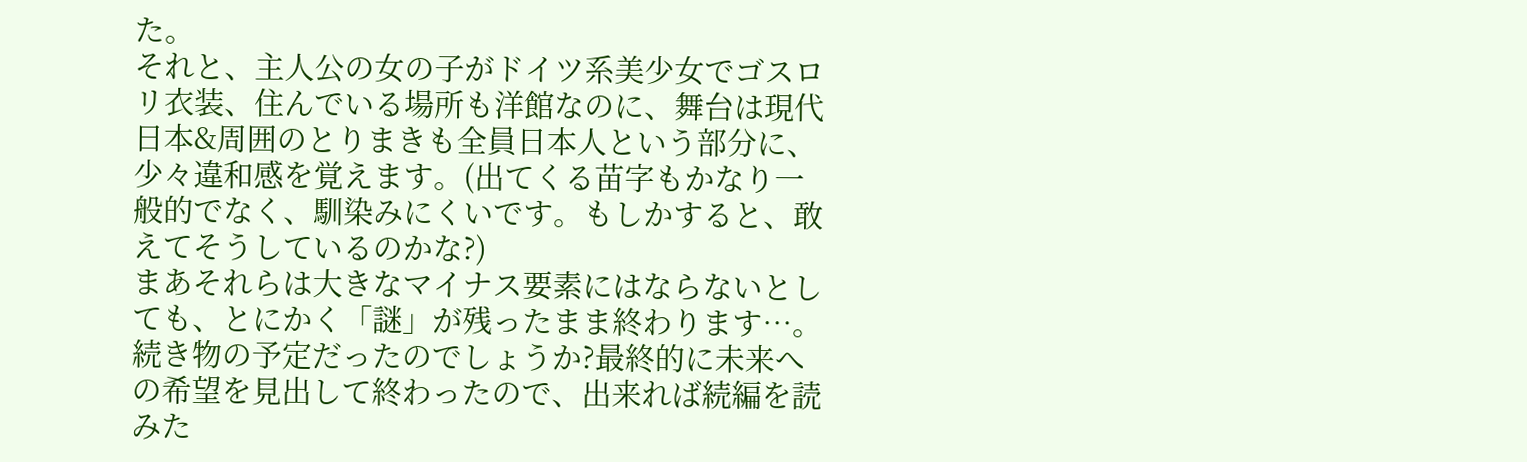た。
それと、主人公の女の子がドイツ系美少女でゴスロリ衣装、住んでいる場所も洋館なのに、舞台は現代日本&周囲のとりまきも全員日本人という部分に、少々違和感を覚えます。(出てくる苗字もかなり一般的でなく、馴染みにくいです。もしかすると、敢えてそうしているのかな?)
まあそれらは大きなマイナス要素にはならないとしても、とにかく「謎」が残ったまま終わります…。
続き物の予定だったのでしょうか?最終的に未来への希望を見出して終わったので、出来れば続編を読みた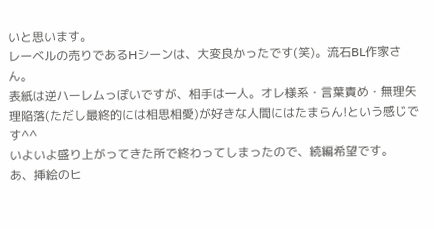いと思います。
レーベルの売りであるHシーンは、大変良かったです(笑)。流石BL作家さん。
表紙は逆ハーレムっぽいですが、相手は一人。オレ様系・言葉責め・無理矢理陥落(ただし最終的には相思相愛)が好きな人間にはたまらん!という感じです^^
いよいよ盛り上がってきた所で終わってしまったので、続編希望です。
あ、挿絵のヒ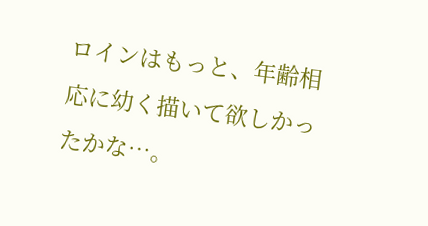ロインはもっと、年齢相応に幼く描いて欲しかったかな…。